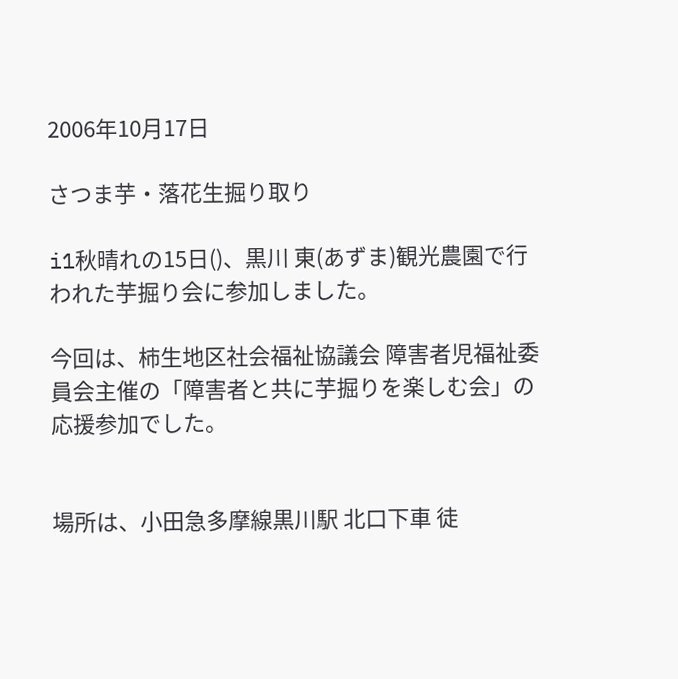2006年10月17日

さつま芋・落花生掘り取り

i1秋晴れの15日()、黒川 東(あずま)観光農園で行われた芋掘り会に参加しました。

今回は、柿生地区社会福祉協議会 障害者児福祉委員会主催の「障害者と共に芋掘りを楽しむ会」の応援参加でした。


場所は、小田急多摩線黒川駅 北口下車 徒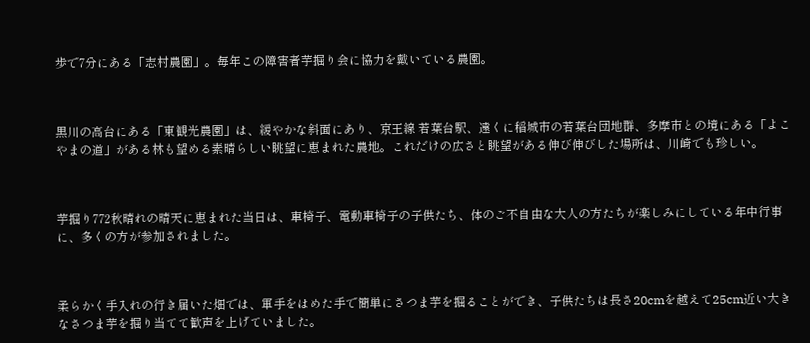歩で7分にある「志村農園」。毎年この障害者芋掘り会に協力を戴いている農園。



黒川の高台にある「東観光農園」は、緩やかな斜面にあり、京王線 若葉台駅、遠くに稲城市の若葉台団地群、多摩市との境にある「よこやまの道」がある林も望める素晴らしい眺望に恵まれた農地。これだけの広さと眺望がある伸び伸びした場所は、川崎でも珍しい。



芋掘り772秋晴れの晴天に恵まれた当日は、車椅子、電動車椅子の子供たち、体のご不自由な大人の方たちが楽しみにしている年中行事に、多くの方が参加されました。



柔らかく手入れの行き届いた畑では、軍手をはめた手で簡単にさつま芋を掘ることができ、子供たちは長さ20cmを越えて25cm近い大きなさつま芋を掘り当てて歓声を上げていました。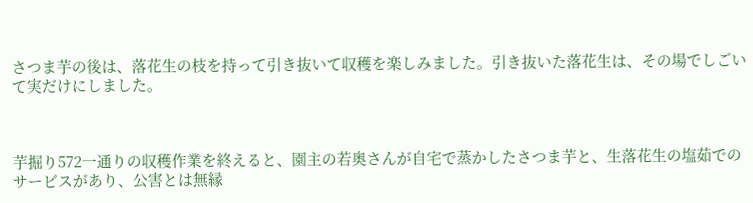さつま芋の後は、落花生の枝を持って引き抜いて収穫を楽しみました。引き抜いた落花生は、その場でしごいて実だけにしました。



芋掘り572一通りの収穫作業を終えると、園主の若奥さんが自宅で蒸かしたさつま芋と、生落花生の塩茹でのサービスがあり、公害とは無縁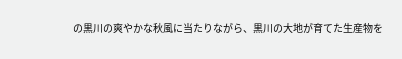の黒川の爽やかな秋風に当たりながら、黒川の大地が育てた生産物を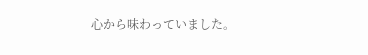心から味わっていました。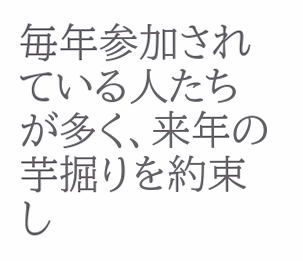毎年参加されている人たちが多く、来年の芋掘りを約束し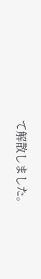て解散しました。